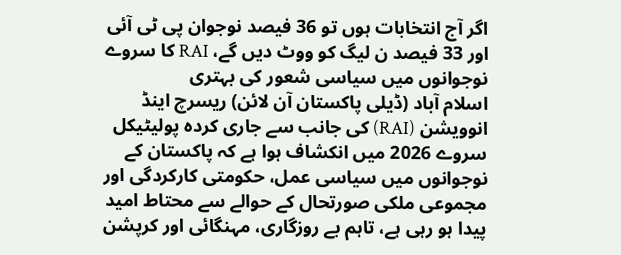اگر آج انتخابات ہوں تو 36 فیصد نوجوان پی ٹی آئی اور 33 فیصد ن لیگ کو ووٹ دیں گے، RAI کا سروے
نوجوانوں میں سیاسی شعور کی بہتری
اسلام آباد (ڈیلی پاکستان آن لائن) ریسرچ اینڈ انوویشن (RAI) کی جانب سے جاری کردہ پولیٹیکل سروے 2026 میں انکشاف ہوا ہے کہ پاکستان کے نوجوانوں میں سیاسی عمل، حکومتی کارکردگی اور مجموعی ملکی صورتحال کے حوالے سے محتاط امید پیدا ہو رہی ہے، تاہم بے روزگاری، مہنگائی اور کرپشن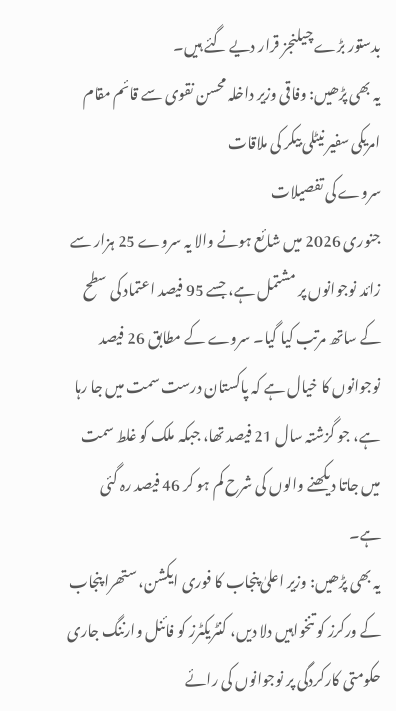بدستور بڑے چیلنجز قرار دیے گئے ہیں۔
یہ بھی پڑھیں: وفاقی وزیر داخلہ محسن نقوی سے قائم مقام امریکی سفیر نیٹلی بیکر کی ملاقات
سروے کی تفصیلات
جنوری 2026 میں شائع ہونے والا یہ سروے 25 ہزار سے زائد نوجوانوں پر مشتمل ہے، جسے 95 فیصد اعتماد کی سطح کے ساتھ مرتب کیا گیا۔ سروے کے مطابق 26 فیصد نوجوانوں کا خیال ہے کہ پاکستان درست سمت میں جا رہا ہے، جو گزشتہ سال 21 فیصد تھا، جبکہ ملک کو غلط سمت میں جاتا دیکھنے والوں کی شرح کم ہو کر 46 فیصد رہ گئی ہے۔
یہ بھی پڑھیں: وزیر اعلیٰ پنجاب کا فوری ایکشن، ستھرا پنجاب کے ورکرز کو تنخواہیں دلا دیں، کنٹریکٹرز کو فائنل وارننگ جاری
حکومتی کارکردگی پر نوجوانوں کی رائے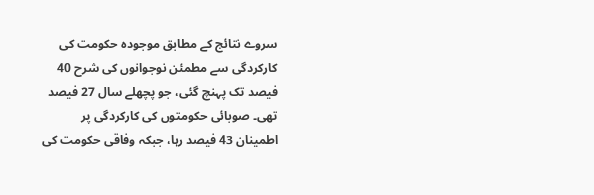سروے نتائج کے مطابق موجودہ حکومت کی کارکردگی سے مطمئن نوجوانوں کی شرح 40 فیصد تک پہنچ گئی، جو پچھلے سال 27 فیصد تھی۔ صوبائی حکومتوں کی کارکردگی پر اطمینان 43 فیصد رہا، جبکہ وفاقی حکومت کی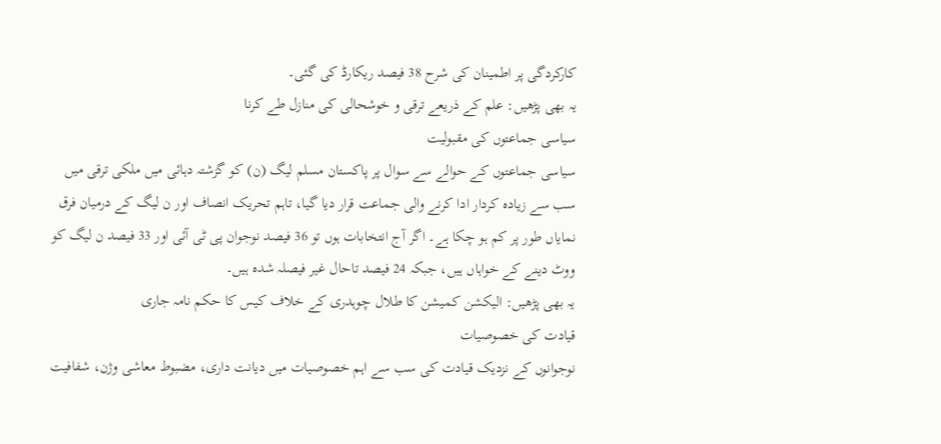کارکردگی پر اطمینان کی شرح 38 فیصد ریکارڈ کی گئی۔
یہ بھی پڑھیں: علم کے ذریعے ترقی و خوشحالی کی منازل طے کرنا
سیاسی جماعتوں کی مقبولیت
سیاسی جماعتوں کے حوالے سے سوال پر پاکستان مسلم لیگ (ن) کو گزشتہ دہائی میں ملکی ترقی میں سب سے زیادہ کردار ادا کرنے والی جماعت قرار دیا گیا، تاہم تحریک انصاف اور ن لیگ کے درمیان فرق نمایاں طور پر کم ہو چکا ہے۔ اگر آج انتخابات ہوں تو 36 فیصد نوجوان پی ٹی آئی اور 33 فیصد ن لیگ کو ووٹ دینے کے خواہاں ہیں، جبکہ 24 فیصد تاحال غیر فیصلہ شدہ ہیں۔
یہ بھی پڑھیں: الیکشن کمیشن کا طلال چوہدری کے خلاف کیس کا حکم نامہ جاری
قیادت کی خصوصیات
نوجوانوں کے نزدیک قیادت کی سب سے اہم خصوصیات میں دیانت داری، مضبوط معاشی وژن، شفافیت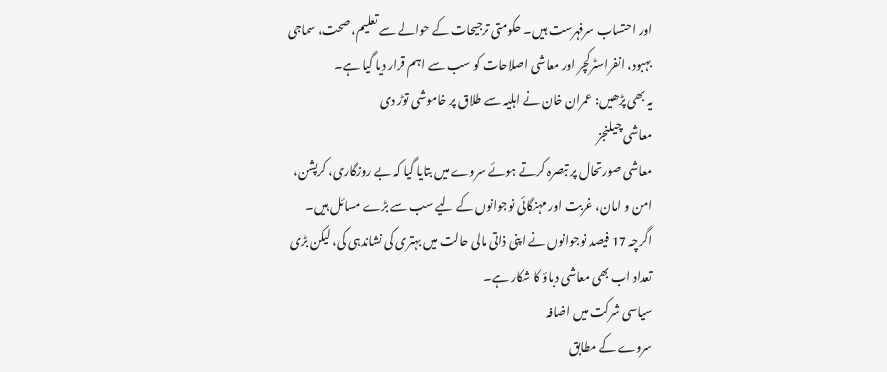اور احتساب سرفہرست ہیں۔ حکومتی ترجیحات کے حوالے سے تعلیم، صحت، سماجی بہبود، انفراسٹرکچر اور معاشی اصلاحات کو سب سے اہم قرار دیا گیا ہے۔
یہ بھی پڑھیں: عمران خان نے اہلیہ سے طلاق پر خاموشی توڑ دی
معاشی چیلنجز
معاشی صورتحال پر تبصرہ کرتے ہوئے سروے میں بتایا گیا کہ بے روزگاری، کرپشن، امن و امان، غربت اور مہنگائی نوجوانوں کے لیے سب سے بڑے مسائل ہیں۔ اگرچہ 17 فیصد نوجوانوں نے اپنی ذاتی مالی حالت میں بہتری کی نشاندہی کی، لیکن بڑی تعداد اب بھی معاشی دباؤ کا شکار ہے۔
سیاسی شرکت میں اضافہ
سروے کے مطابق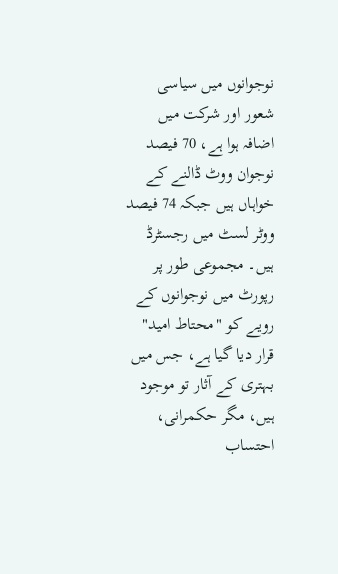نوجوانوں میں سیاسی شعور اور شرکت میں اضافہ ہوا ہے، 70 فیصد نوجوان ووٹ ڈالنے کے خواہاں ہیں جبکہ 74 فیصد ووٹر لسٹ میں رجسٹرڈ ہیں۔ مجموعی طور پر رپورٹ میں نوجوانوں کے رویے کو "محتاط امید" قرار دیا گیا ہے، جس میں بہتری کے آثار تو موجود ہیں، مگر حکمرانی، احتساب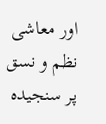اور معاشی نظم و نسق پر سنجیدہ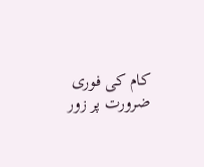کام کی فوری ضرورت پر زور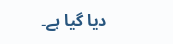دیا گیا ہے۔